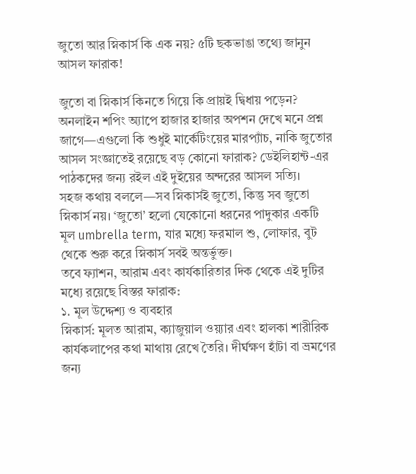জুতো আর স্নিকার্স কি এক নয়? ৫টি ছকভাঙা তথ্যে জানুন আসল ফারাক!

জুতো বা স্নিকার্স কিনতে গিয়ে কি প্রায়ই দ্বিধায় পড়েন? অনলাইন শপিং অ্যাপে হাজার হাজার অপশন দেখে মনে প্রশ্ন জাগে—এগুলো কি শুধুই মার্কেটিংয়ের মারপ্যাঁচ, নাকি জুতোর আসল সংজ্ঞাতেই রয়েছে বড় কোনো ফারাক? ডেইলিহান্ট-এর পাঠকদের জন্য রইল এই দুইয়ের অন্দরের আসল সত্যি।
সহজ কথায় বললে—সব স্নিকার্সই জুতো, কিন্তু সব জুতো স্নিকার্স নয়। ‘জুতো’ হলো যেকোনো ধরনের পাদুকার একটি মূল umbrella term, যার মধ্যে ফরমাল শু, লোফার, বুট থেকে শুরু করে স্নিকার্স সবই অন্তর্ভুক্ত।
তবে ফ্যাশন, আরাম এবং কার্যকারিতার দিক থেকে এই দুটির মধ্যে রয়েছে বিস্তর ফারাক:
১. মূল উদ্দেশ্য ও ব্যবহার
স্নিকার্স: মূলত আরাম, ক্যাজুয়াল ওয়্যার এবং হালকা শারীরিক কার্যকলাপের কথা মাথায় রেখে তৈরি। দীর্ঘক্ষণ হাঁটা বা ভ্রমণের জন্য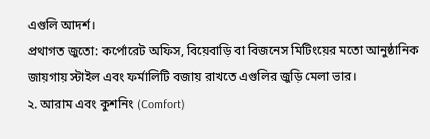এগুলি আদর্শ।
প্রথাগত জুতো: কর্পোরেট অফিস, বিয়েবাড়ি বা বিজনেস মিটিংয়ের মতো আনুষ্ঠানিক জায়গায় স্টাইল এবং ফর্মালিটি বজায় রাখতে এগুলির জুড়ি মেলা ভার।
২. আরাম এবং কুশনিং (Comfort)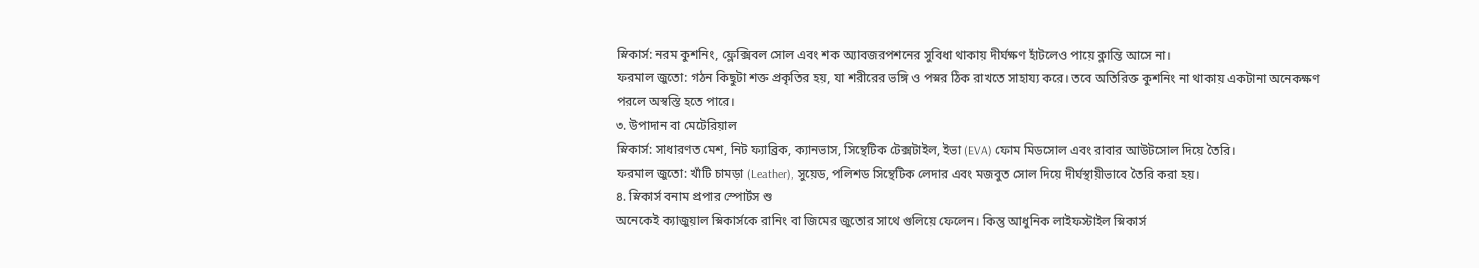স্নিকার্স: নরম কুশনিং, ফ্লেক্সিবল সোল এবং শক অ্যাবজরপশনের সুবিধা থাকায় দীর্ঘক্ষণ হাঁটলেও পায়ে ক্লান্তি আসে না।
ফরমাল জুতো: গঠন কিছুটা শক্ত প্রকৃতির হয়, যা শরীরের ভঙ্গি ও পস্নর ঠিক রাখতে সাহায্য করে। তবে অতিরিক্ত কুশনিং না থাকায় একটানা অনেকক্ষণ পরলে অস্বস্তি হতে পারে।
৩. উপাদান বা মেটেরিয়াল
স্নিকার্স: সাধারণত মেশ, নিট ফ্যাব্রিক, ক্যানভাস, সিন্থেটিক টেক্সটাইল, ইভা (EVA) ফোম মিডসোল এবং রাবার আউটসোল দিয়ে তৈরি।
ফরমাল জুতো: খাঁটি চামড়া (Leather), সুয়েড, পলিশড সিন্থেটিক লেদার এবং মজবুত সোল দিয়ে দীর্ঘস্থায়ীভাবে তৈরি করা হয়।
৪. স্নিকার্স বনাম প্রপার স্পোর্টস শু
অনেকেই ক্যাজুয়াল স্নিকার্সকে রানিং বা জিমের জুতোর সাথে গুলিয়ে ফেলেন। কিন্তু আধুনিক লাইফস্টাইল স্নিকার্স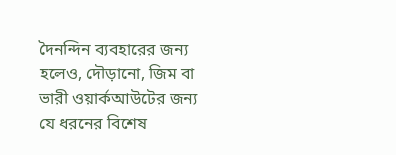দৈনন্দিন ব্যবহারের জন্য হলেও, দৌড়ানো, জিম বা ভারী ওয়ার্কআউটের জন্য যে ধরনের বিশেষ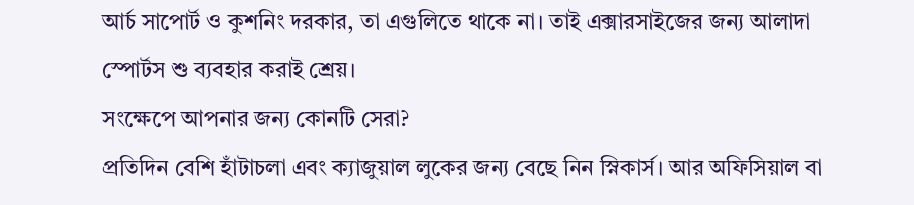আর্চ সাপোর্ট ও কুশনিং দরকার, তা এগুলিতে থাকে না। তাই এক্সারসাইজের জন্য আলাদা স্পোর্টস শু ব্যবহার করাই শ্রেয়।
সংক্ষেপে আপনার জন্য কোনটি সেরা?
প্রতিদিন বেশি হাঁটাচলা এবং ক্যাজুয়াল লুকের জন্য বেছে নিন স্নিকার্স। আর অফিসিয়াল বা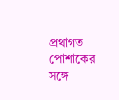প্রথাগত পোশাকের সঙ্গে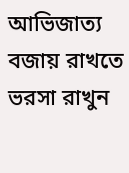আভিজাত্য বজায় রাখতে ভরসা রাখুন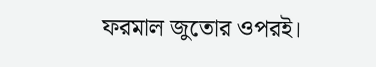ফরমাল জুতোর ওপরই।